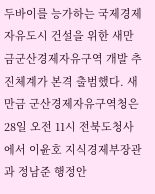두바이를 능가하는 국제경제자유도시 건설을 위한 새만금군산경제자유구역 개발 추진체계가 본격 출범했다. 새만금 군산경제자유구역청은 28일 오전 11시 전북도청사에서 이윤호 지식경제부장관과 정남준 행정안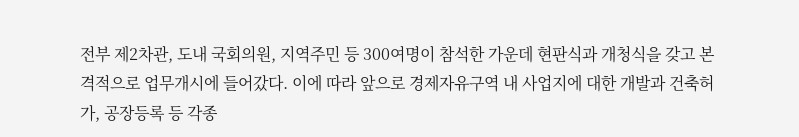전부 제2차관, 도내 국회의원, 지역주민 등 300여명이 참석한 가운데 현판식과 개청식을 갖고 본격적으로 업무개시에 들어갔다. 이에 따라 앞으로 경제자유구역 내 사업지에 대한 개발과 건축허가, 공장등록 등 각종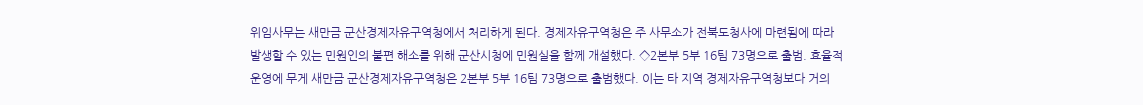위임사무는 새만금 군산경제자유구역청에서 처리하게 된다. 경제자유구역청은 주 사무소가 전북도청사에 마련됨에 따라 발생할 수 있는 민원인의 불편 해소를 위해 군산시청에 민원실을 함께 개설했다. ◇2본부 5부 16팀 73명으로 출범. 효율적 운영에 무게 새만금 군산경제자유구역청은 2본부 5부 16팀 73명으로 출범했다. 이는 타 지역 경제자유구역청보다 거의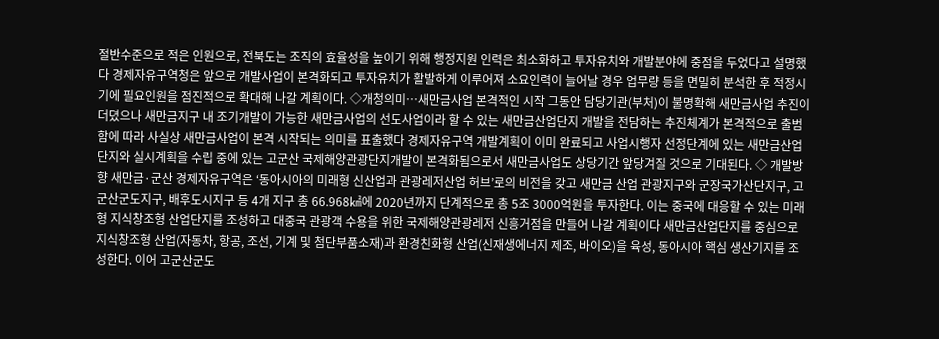절반수준으로 적은 인원으로, 전북도는 조직의 효율성을 높이기 위해 행정지원 인력은 최소화하고 투자유치와 개발분야에 중점을 두었다고 설명했다 경제자유구역청은 앞으로 개발사업이 본격화되고 투자유치가 활발하게 이루어져 소요인력이 늘어날 경우 업무량 등을 면밀히 분석한 후 적정시기에 필요인원을 점진적으로 확대해 나갈 계획이다. ◇개청의미…새만금사업 본격적인 시작 그동안 담당기관(부처)이 불명확해 새만금사업 추진이 더뎠으나 새만금지구 내 조기개발이 가능한 새만금사업의 선도사업이라 할 수 있는 새만금산업단지 개발을 전담하는 추진체계가 본격적으로 출범함에 따라 사실상 새만금사업이 본격 시작되는 의미를 표출했다 경제자유구역 개발계획이 이미 완료되고 사업시행자 선정단계에 있는 새만금산업단지와 실시계획을 수립 중에 있는 고군산 국제해양관광단지개발이 본격화됨으로서 새만금사업도 상당기간 앞당겨질 것으로 기대된다. ◇ 개발방향 새만금·군산 경제자유구역은 ‘동아시아의 미래형 신산업과 관광레저산업 허브’로의 비전을 갖고 새만금 산업 관광지구와 군장국가산단지구, 고군산군도지구, 배후도시지구 등 4개 지구 총 66.968㎢에 2020년까지 단계적으로 총 5조 3000억원을 투자한다. 이는 중국에 대응할 수 있는 미래형 지식창조형 산업단지를 조성하고 대중국 관광객 수용을 위한 국제해양관광레저 신흥거점을 만들어 나갈 계획이다 새만금산업단지를 중심으로 지식창조형 산업(자동차, 항공, 조선, 기계 및 첨단부품소재)과 환경친화형 산업(신재생에너지 제조, 바이오)을 육성, 동아시아 핵심 생산기지를 조성한다. 이어 고군산군도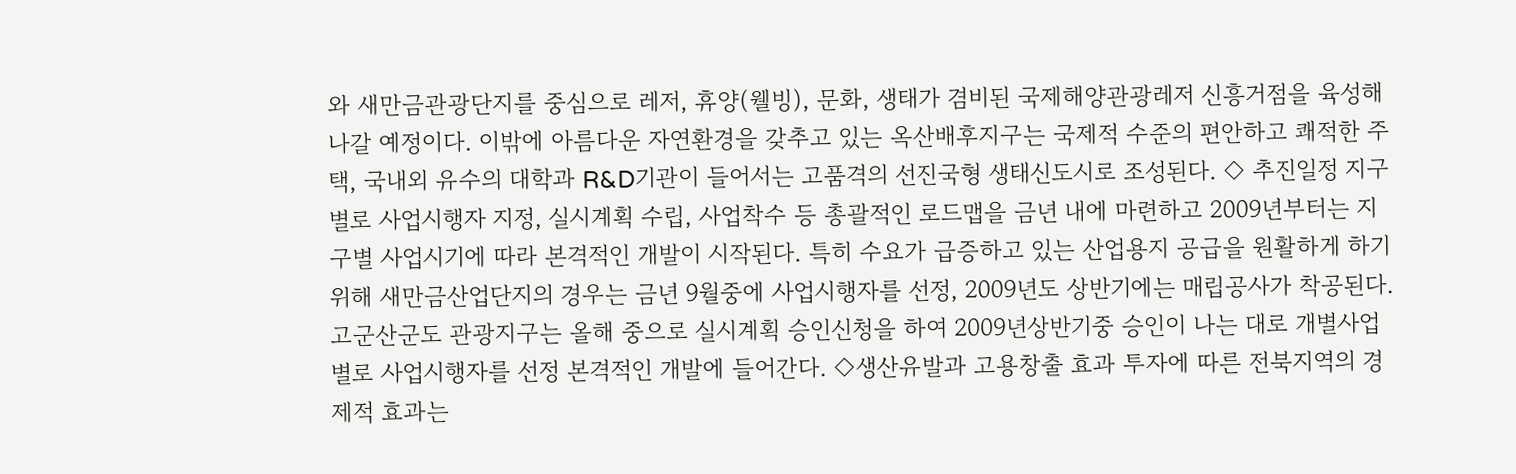와 새만금관광단지를 중심으로 레저, 휴양(웰빙), 문화, 생태가 겸비된 국제해양관광레저 신흥거점을 육성해 나갈 예정이다. 이밖에 아름다운 자연환경을 갖추고 있는 옥산배후지구는 국제적 수준의 편안하고 쾌적한 주택, 국내외 유수의 대학과 R&D기관이 들어서는 고품격의 선진국형 생태신도시로 조성된다. ◇ 추진일정 지구별로 사업시행자 지정, 실시계획 수립, 사업착수 등 총괄적인 로드맵을 금년 내에 마련하고 2009년부터는 지구별 사업시기에 따라 본격적인 개발이 시작된다. 특히 수요가 급증하고 있는 산업용지 공급을 원활하게 하기 위해 새만금산업단지의 경우는 금년 9월중에 사업시행자를 선정, 2009년도 상반기에는 매립공사가 착공된다. 고군산군도 관광지구는 올해 중으로 실시계획 승인신청을 하여 2009년상반기중 승인이 나는 대로 개별사업별로 사업시행자를 선정 본격적인 개발에 들어간다. ◇생산유발과 고용창출 효과 투자에 따른 전북지역의 경제적 효과는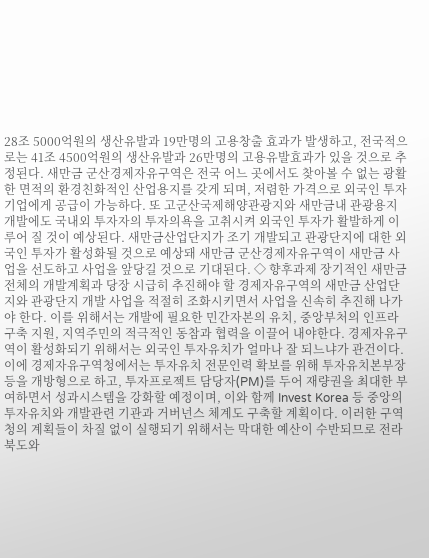28조 5000억원의 생산유발과 19만명의 고용창출 효과가 발생하고, 전국적으로는 41조 4500억원의 생산유발과 26만명의 고용유발효과가 있을 것으로 추정된다. 새만금 군산경제자유구역은 전국 어느 곳에서도 찾아볼 수 없는 광활한 면적의 환경친화적인 산업용지를 갖게 되며, 저렴한 가격으로 외국인 투자기업에게 공급이 가능하다. 또 고군산국제해양관광지와 새만금내 관광용지 개발에도 국내외 투자자의 투자의욕을 고취시켜 외국인 투자가 활발하게 이루어 질 것이 예상된다. 새만금산업단지가 조기 개발되고 관광단지에 대한 외국인 투자가 활성화될 것으로 예상돼 새만금 군산경제자유구역이 새만금 사업을 선도하고 사업을 앞당길 것으로 기대된다. ◇ 향후과제 장기적인 새만금 전체의 개발계획과 당장 시급히 추진해야 할 경제자유구역의 새만금 산업단지와 관광단지 개발 사업을 적절히 조화시키면서 사업을 신속히 추진해 나가야 한다. 이를 위해서는 개발에 필요한 민간자본의 유치, 중앙부처의 인프라구축 지원, 지역주민의 적극적인 동참과 협력을 이끌어 내야한다. 경제자유구역이 활성화되기 위해서는 외국인 투자유치가 얼마나 잘 되느냐가 관건이다. 이에 경제자유구역청에서는 투자유치 전문인력 확보를 위해 투자유치본부장 등을 개방형으로 하고, 투자프로젝트 담당자(PM)를 두어 재량권을 최대한 부여하면서 성과시스템을 강화할 예정이며, 이와 함께 Invest Korea 등 중앙의 투자유치와 개발관련 기관과 거버넌스 체계도 구축할 계획이다. 이러한 구역청의 계획들이 차질 없이 실행되기 위해서는 막대한 예산이 수반되므로 전라북도와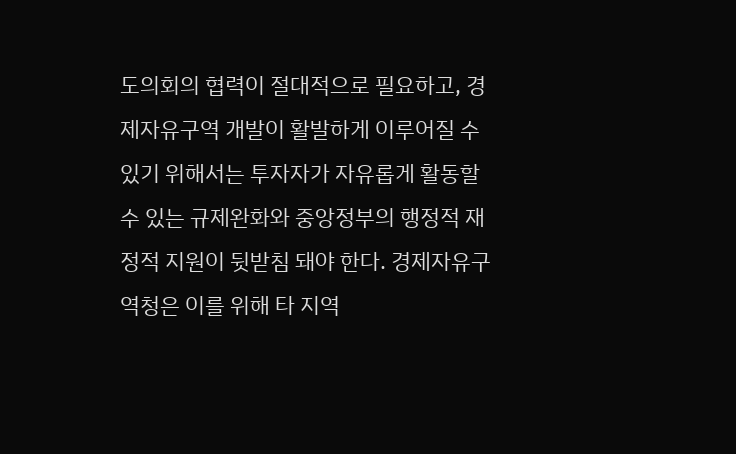도의회의 협력이 절대적으로 필요하고, 경제자유구역 개발이 활발하게 이루어질 수 있기 위해서는 투자자가 자유롭게 활동할 수 있는 규제완화와 중앙정부의 행정적 재정적 지원이 뒷받침 돼야 한다. 경제자유구역청은 이를 위해 타 지역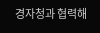경자청과 협력해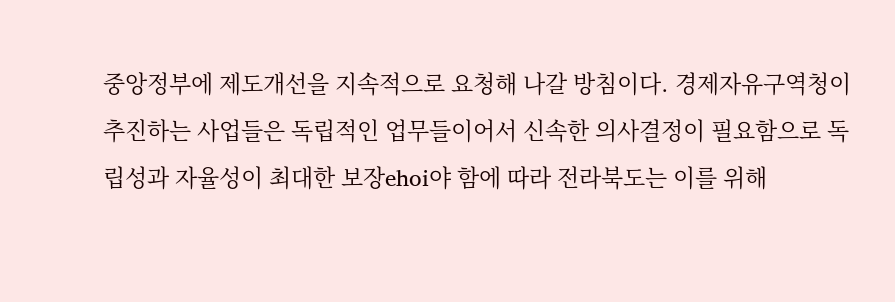중앙정부에 제도개선을 지속적으로 요청해 나갈 방침이다. 경제자유구역청이 추진하는 사업들은 독립적인 업무들이어서 신속한 의사결정이 필요함으로 독립성과 자율성이 최대한 보장ehoi야 함에 따라 전라북도는 이를 위해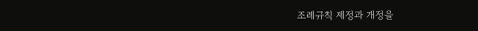조례규칙 제정과 개정을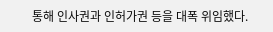통해 인사권과 인허가권 등을 대폭 위임했다.